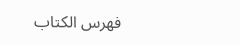فهرس الكتاب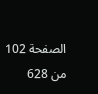الصفحة 102 من 628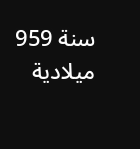سنة 959 ميلادية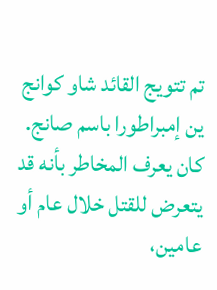تم تتويج القائد شاو کوانج ين إمبراطورا باسم صانج. كان يعرف المخاطر بأنه قد يتعرض للقتل خلال عام أو عامين،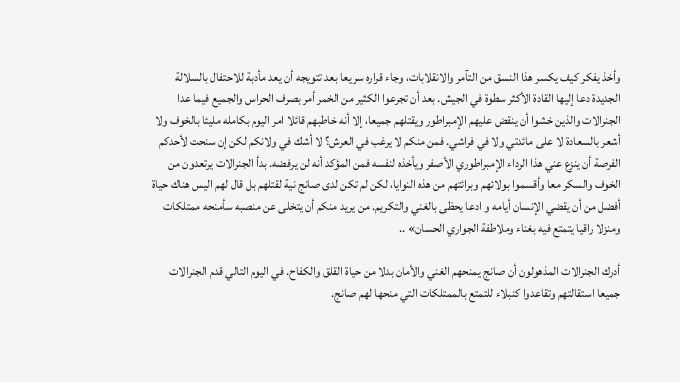وأخذ يفكر كيف يكسر هذا النسق من التآمر والانقلابات، وجاء قراره سريعا بعد تتويجه أن يعد مأدبة للاحتفال بالسلالة الجديدة دعا إليها القادة الأكثر سطوة في الجيش. بعد أن تجرعوا الكثير من الخمر أمر بصرف الحراس والجميع فيما عدا الجنرالات والذين خشوا أن ينقض عليهم الإمبراطور ويقتلهم جميعا، إلا أنه خاطبهم قائلا امر اليوم بكامله مليئا بالخوف ولا أشعر بالسعادة لا على مائدتي ولا في فراشي. فمن منكم لا يرغب في العرش؟ لا أشك في ولانكم لكن إن سنحت لأحدكم الفرصة أن ينزع عني هذا الرداء الإمبراطوري الأصفر ويأخذه لنفسه فمن المؤكد أنه لن يرفضه. بدأ الجنرالات يرتعدون من الخوف والسكر معا وأقسموا بولائهم وبرائتهم من هذه النوايا، لكن لم تكن لدى صانج نية لقتلهم بل قال لهم اليس هناك حياة أفضل من أن يقضي الإنسان أيامه و ادعا يحظى بالغني والتكريم. من يريد منكم أن يتخلى عن منصبه سأمنحه ممتلكات ومنزلا راقيا يتمتع فيه بغناء وملاطفة الجواري الحسان» ..

أدرك الجنرالات المذهولون أن صانج يمنحهم الغني والأمان بدلا من حياة القلق والكفاح. في اليوم التالي قدم الجنرالات جميعا استقالتهم وتقاعدوا کنبلاء للتمتع بالممتلكات التي منحها لهم صانج.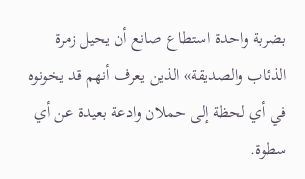بضربة واحدة استطاع صانع أن يحيل زمرة الذئاب والصديقة» الذين يعرف أنهم قد يخونوه في أي لحظة إلى حملان وادعة بعيدة عن أي سطوة.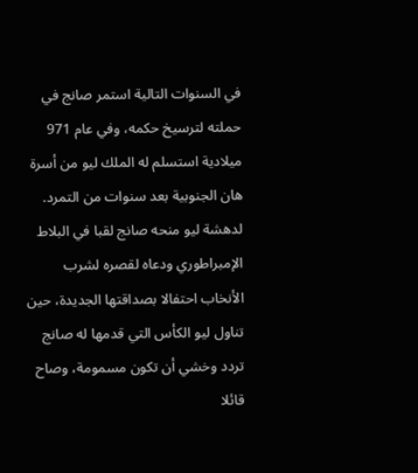في السنوات التالية استمر صانج في حملته لترسيخ حكمه، وفي عام 971 ميلادية استسلم له الملك ليو من أسرة هان الجنوبية بعد سنوات من التمرد. لدهشة ليو منحه صانج لقبا في البلاط الإمبراطوري ودعاه لقصره لشرب الأنخاب احتفالا بصداقتها الجديدة، حين تناول ليو الكأس التي قدمها له صانج تردد وخشي أن تكون مسمومة، وصاح قائلا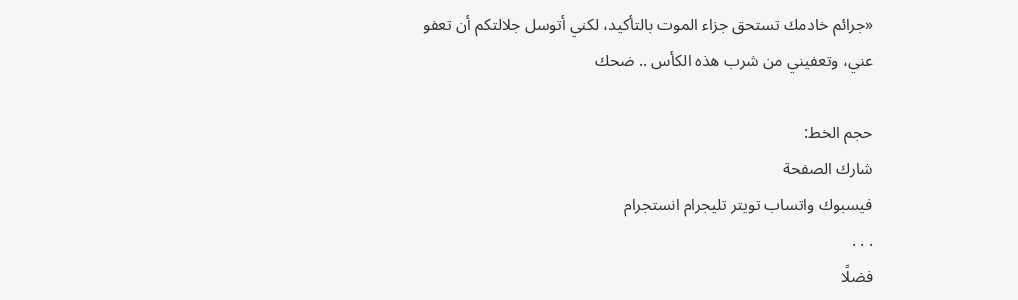«جرائم خادمك تستحق جزاء الموت بالتأكيد، لكني أتوسل جلالتكم أن تعفو عني، وتعفيني من شرب هذه الكأس .. ضحك

حجم الخط:
شارك الصفحة
فيسبوك واتساب تويتر تليجرام انستجرام
. . .
فضلًا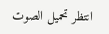انتظر تحميل الصوت